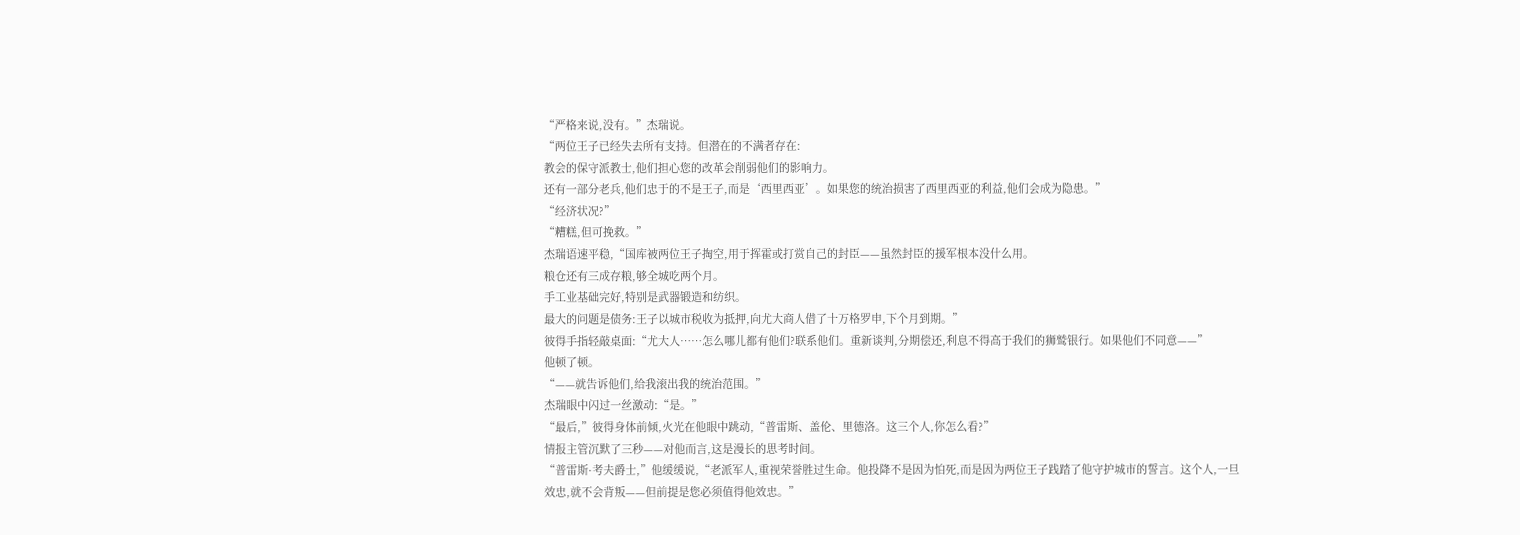“严格来说,没有。”杰瑞说。
“两位王子已经失去所有支持。但潜在的不满者存在:
教会的保守派教士,他们担心您的改革会削弱他们的影响力。
还有一部分老兵,他们忠于的不是王子,而是‘西里西亚’。如果您的统治损害了西里西亚的利益,他们会成为隐患。”
“经济状况?”
“糟糕,但可挽救。”
杰瑞语速平稳,“国库被两位王子掏空,用于挥霍或打赏自己的封臣——虽然封臣的援军根本没什么用。
粮仓还有三成存粮,够全城吃两个月。
手工业基础完好,特别是武器锻造和纺织。
最大的问题是债务:王子以城市税收为抵押,向尤大商人借了十万格罗申,下个月到期。”
彼得手指轻敲桌面:“尤大人……怎么哪儿都有他们?联系他们。重新谈判,分期偿还,利息不得高于我们的狮鹫银行。如果他们不同意——”
他顿了顿。
“——就告诉他们,给我滚出我的统治范围。”
杰瑞眼中闪过一丝激动:“是。”
“最后,”彼得身体前倾,火光在他眼中跳动,“普雷斯、盖伦、里德洛。这三个人,你怎么看?”
情报主管沉默了三秒——对他而言,这是漫长的思考时间。
“普雷斯·考夫爵士,”他缓缓说,“老派军人,重视荣誉胜过生命。他投降不是因为怕死,而是因为两位王子践踏了他守护城市的誓言。这个人,一旦效忠,就不会背叛——但前提是您必须值得他效忠。”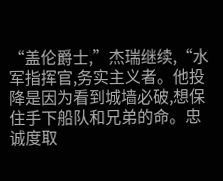“盖伦爵士,”杰瑞继续,“水军指挥官,务实主义者。他投降是因为看到城墙必破,想保住手下船队和兄弟的命。忠诚度取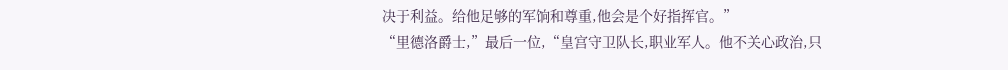决于利益。给他足够的军饷和尊重,他会是个好指挥官。”
“里德洛爵士,”最后一位,“皇宫守卫队长,职业军人。他不关心政治,只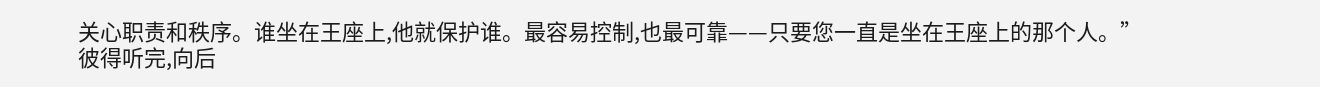关心职责和秩序。谁坐在王座上,他就保护谁。最容易控制,也最可靠——只要您一直是坐在王座上的那个人。”
彼得听完,向后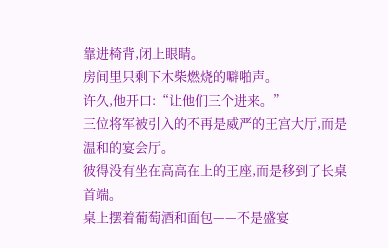靠进椅背,闭上眼睛。
房间里只剩下木柴燃烧的噼啪声。
许久,他开口:“让他们三个进来。”
三位将军被引入的不再是威严的王宫大厅,而是温和的宴会厅。
彼得没有坐在高高在上的王座,而是移到了长桌首端。
桌上摆着葡萄酒和面包——不是盛宴